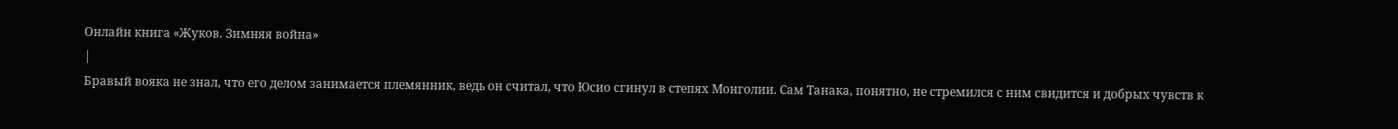Онлайн книга «Жуков. Зимняя война»
|
Бравый вояка не знал, что его делом занимается племянник, ведь он считал, что Юсио сгинул в степях Монголии. Сам Танака, понятно, не стремился с ним свидится и добрых чувств к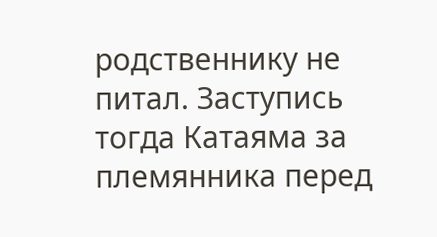родственнику не питал. Заступись тогда Катаяма за племянника перед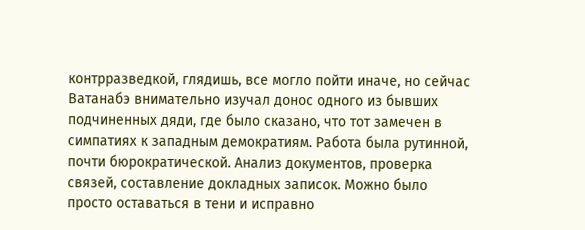контрразведкой, глядишь, все могло пойти иначе, но сейчас Ватанабэ внимательно изучал донос одного из бывших подчиненных дяди, где было сказано, что тот замечен в симпатиях к западным демократиям. Работа была рутинной, почти бюрократической. Анализ документов, проверка связей, составление докладных записок. Можно было просто оставаться в тени и исправно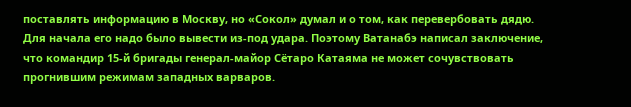поставлять информацию в Москву, но «Сокол» думал и о том, как перевербовать дядю. Для начала его надо было вывести из-под удара. Поэтому Ватанабэ написал заключение, что командир 15-й бригады генерал-майор Сётаро Катаяма не может сочувствовать прогнившим режимам западных варваров.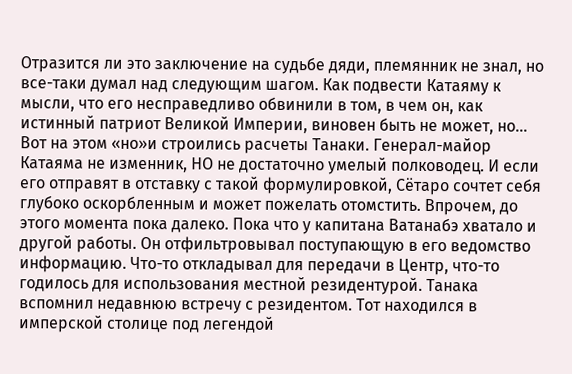Отразится ли это заключение на судьбе дяди, племянник не знал, но все-таки думал над следующим шагом. Как подвести Катаяму к мысли, что его несправедливо обвинили в том, в чем он, как истинный патриот Великой Империи, виновен быть не может, но… Вот на этом «но»и строились расчеты Танаки. Генерал-майор Катаяма не изменник, НО не достаточно умелый полководец. И если его отправят в отставку с такой формулировкой, Сётаро сочтет себя глубоко оскорбленным и может пожелать отомстить. Впрочем, до этого момента пока далеко. Пока что у капитана Ватанабэ хватало и другой работы. Он отфильтровывал поступающую в его ведомство информацию. Что-то откладывал для передачи в Центр, что-то годилось для использования местной резидентурой. Танака вспомнил недавнюю встречу с резидентом. Тот находился в имперской столице под легендой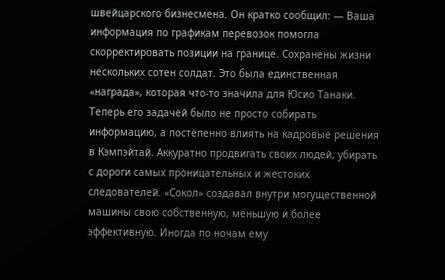швейцарского бизнесмена. Он кратко сообщил: — Ваша информация по графикам перевозок помогла скорректировать позиции на границе. Сохранены жизни нескольких сотен солдат. Это была единственная «награда», которая что-то значила для Юсио Танаки. Теперь его задачей было не просто собирать информацию, а постепенно влиять на кадровые решения в Кэмпэйтай. Аккуратно продвигать своих людей, убирать с дороги самых проницательных и жестоких следователей. «Сокол» создавал внутри могущественной машины свою собственную, меньшую и более эффективную. Иногда по ночам ему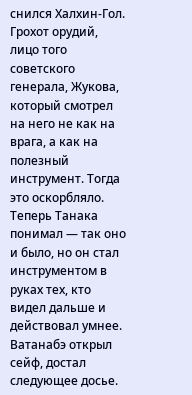снился Халхин-Гол. Грохот орудий, лицо того советского генерала, Жукова, который смотрел на него не как на врага, а как на полезный инструмент. Тогда это оскорбляло. Теперь Танака понимал — так оно и было, но он стал инструментом в руках тех, кто видел дальше и действовал умнее. Ватанабэ открыл сейф, достал следующее досье.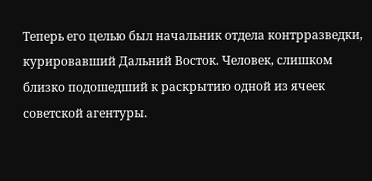Теперь его целью был начальник отдела контрразведки, курировавший Дальний Восток. Человек, слишком близко подошедший к раскрытию одной из ячеек советской агентуры.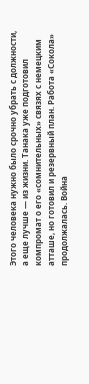Этого человека нужно было срочно убрать с должности, а еще лучше — из жизни. Танака уже подготовил компромат о его «сомнительных» связях с немецким атташе, но готовил и резервный план. Работа «Сокола» продолжалась. Война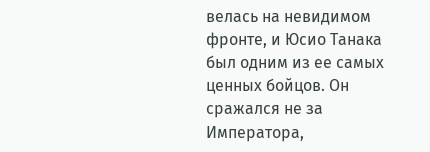велась на невидимом фронте, и Юсио Танака был одним из ее самых ценных бойцов. Он сражался не за Императора,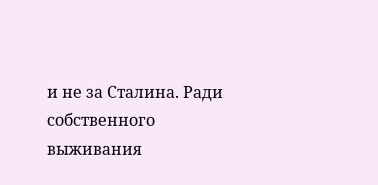и не за Сталина. Ради собственного выживания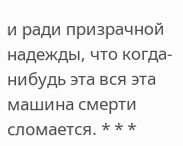и ради призрачной надежды, что когда-нибудь эта вся эта машина смерти сломается. * * *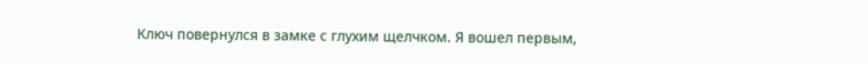Ключ повернулся в замке с глухим щелчком. Я вошел первым,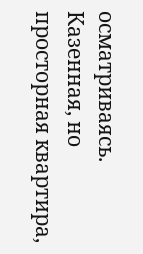осматриваясь. Казенная, но просторная квартира,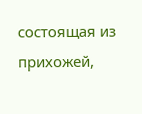состоящая из прихожей,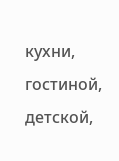кухни, гостиной, детской,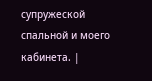супружеской спальной и моего кабинета. |